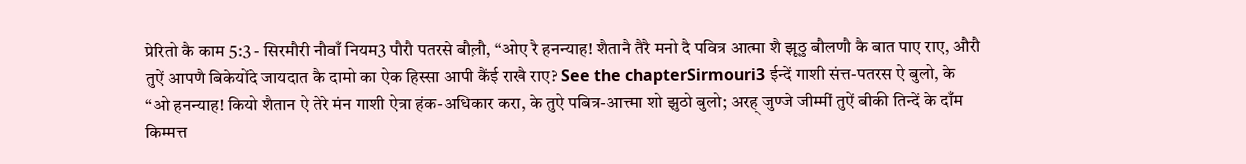प्रेरितो कै काम 5:3 - सिरमौरी नौवाँ नियम3 पौरौ पतरसे बौल़ौ, “ओए रै हनन्याह! शैतानै तैरै मनो दै पवित्र आत्मा शै झूठु बौलणौ कै बात पाए राए, औरौ तुऐं आपणै बिकेयोंदे जायदात कै दामो का ऐक हिस्सा आपी कैंई राखै राए? See the chapterSirmouri3 ईन्दें गाशी संत्त-पतरस ऐ बुलो, के “ओ हनन्याह! कियो शैतान ऐ तेरे मंन गाशी ऐत्रा हंक-अधिकार करा, के तुऐ पबित्र-आत्त्मा शो झुठो बुलो; अरह् जुण्जे जीम्मीं तुऐं बीकी तिन्दें के दाँम किम्मत्त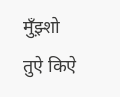मुँझ़्शो तुऐ किऐ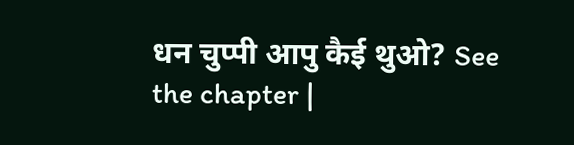धन चुप्पी आपु कैई थुओ? See the chapter |